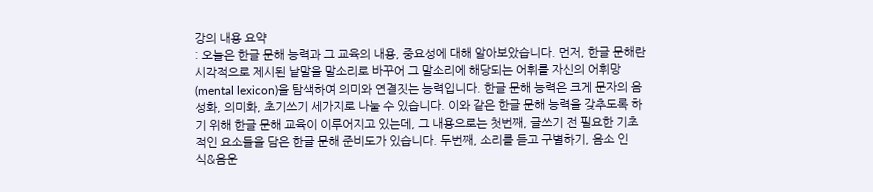강의 내용 요약
: 오늘은 한글 문해 능력과 그 교육의 내용, 중요성에 대해 알아보았습니다. 먼저, 한글 문해란 시각적으로 제시된 낱말을 말소리로 바꾸어 그 말소리에 해당되는 어휘를 자신의 어휘망(mental lexicon)을 탐색하여 의미와 연결짓는 능력입니다. 한글 문해 능력은 크게 문자의 음성화, 의미화, 초기쓰기 세가지로 나눌 수 있습니다. 이와 같은 한글 문해 능력을 갖추도록 하기 위해 한글 문해 교육이 이루어지고 있는데, 그 내용으로는 첫번째, 글쓰기 전 필요한 기초적인 요소들을 담은 한글 문해 준비도가 있습니다. 두번째, 소리를 듣고 구별하기, 음소 인식&음운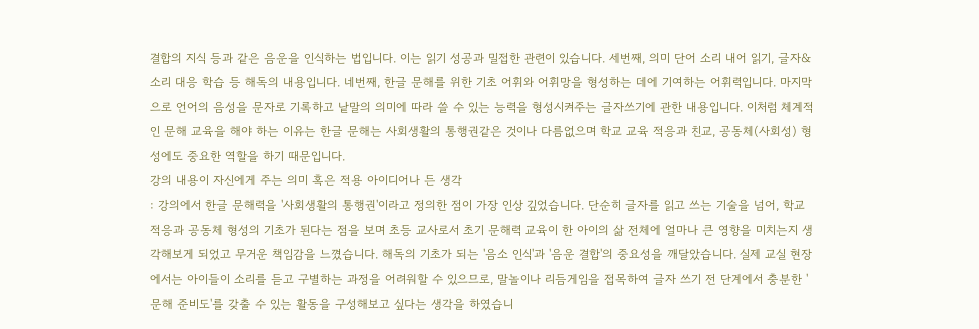결합의 지식 등과 같은 음운을 인식하는 법입니다. 이는 읽기 성공과 밀접한 관련이 있습니다. 세번째, 의미 단어 소리 내어 읽기, 글자&소리 대응 학습 등 해독의 내용입니다. 네번째, 한글 문해를 위한 기초 어휘와 어휘망을 형성하는 데에 기여하는 어휘력입니다. 마지막으로 언어의 음성을 문자로 기록하고 낱말의 의미에 따라 쓸 수 있는 능력을 형성시켜주는 글자쓰기에 관한 내용입니다. 이처럼 체계적인 문해 교육을 해야 하는 이유는 한글 문해는 사회생활의 통행권같은 것이나 다름없으며 학교 교육 적응과 친교, 공동체(사회성) 형성에도 중요한 역할을 하기 때문입니다.
강의 내용이 자신에게 주는 의미 혹은 적용 아이디어나 든 생각
: 강의에서 한글 문해력을 '사회생활의 통행권'이라고 정의한 점이 가장 인상 깊었습니다. 단순히 글자를 읽고 쓰는 기술을 넘어, 학교 적응과 공동체 형성의 기초가 된다는 점을 보며 초등 교사로서 초기 문해력 교육이 한 아이의 삶 전체에 얼마나 큰 영향을 미치는지 생각해보게 되었고 무거운 책임감을 느꼈습니다. 해독의 기초가 되는 '음소 인식'과 '음운 결합'의 중요성을 깨달았습니다. 실제 교실 현장에서는 아이들이 소리를 듣고 구별하는 과정을 어려워할 수 있으므로, 말놀이나 리듬게임을 접목하여 글자 쓰기 전 단계에서 충분한 '문해 준비도'를 갖출 수 있는 활동을 구성해보고 싶다는 생각을 하였습니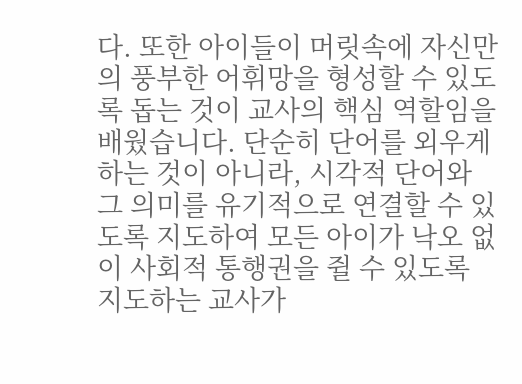다. 또한 아이들이 머릿속에 자신만의 풍부한 어휘망을 형성할 수 있도록 돕는 것이 교사의 핵심 역할임을 배웠습니다. 단순히 단어를 외우게 하는 것이 아니라, 시각적 단어와 그 의미를 유기적으로 연결할 수 있도록 지도하여 모든 아이가 낙오 없이 사회적 통행권을 쥘 수 있도록 지도하는 교사가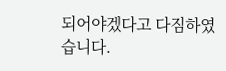되어야겠다고 다짐하였습니다.